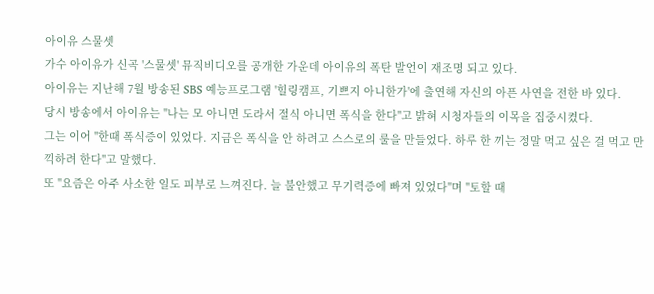아이유 스물셋
가수 아이유가 신곡 '스물셋' 뮤직비디오를 공개한 가운데 아이유의 폭탄 발언이 재조명 되고 있다.
아이유는 지난해 7월 방송된 SBS 예능프로그램 '힐링캠프, 기쁘지 아니한가'에 출연해 자신의 아픈 사연을 전한 바 있다.
당시 방송에서 아이유는 "나는 모 아니면 도라서 절식 아니면 폭식을 한다"고 밝혀 시청자들의 이목을 집중시켰다.
그는 이어 "한때 폭식증이 있었다. 지금은 폭식을 안 하려고 스스로의 룰을 만들었다. 하루 한 끼는 정말 먹고 싶은 걸 먹고 만끽하려 한다"고 말했다.
또 "요즘은 아주 사소한 일도 피부로 느껴진다. 늘 불안했고 무기력증에 빠져 있었다"며 "토할 때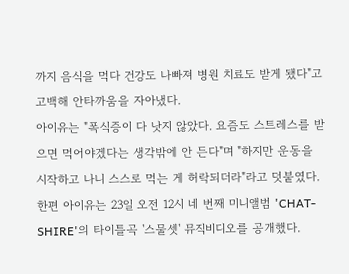까지 음식을 먹다 건강도 나빠져 병원 치료도 받게 됐다"고 고백해 안타까움을 자아냈다.
아이유는 "폭식증이 다 낫지 않았다. 요즘도 스트레스를 받으면 먹어야겠다는 생각밖에 안 든다"며 "하지만 운동을 시작하고 나니 스스로 먹는 게 허락되더라"라고 덧붙였다.
한편 아이유는 23일 오전 12시 네 번째 미니앨범 'CHAT-SHIRE'의 타이틀곡 '스물셋' 뮤직비디오를 공개했다.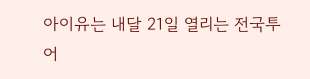아이유는 내달 21일 열리는 전국투어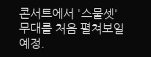콘서트에서 '스물셋' 무대를 처음 펼쳐보일 예정.